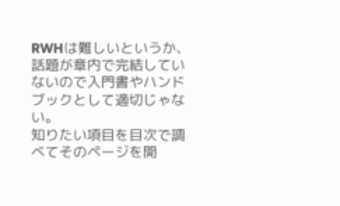RWHは難しいというか、話題が章内で完結していないので入門書やハンドブックとして適切じゃない。
知りたい項目を目次で調べてそのページを開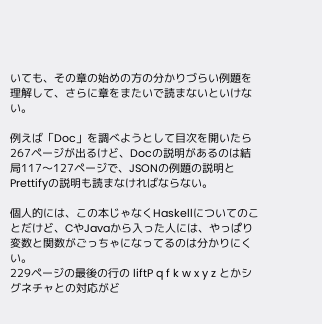いても、その章の始めの方の分かりづらい例題を理解して、さらに章をまたいで読まないといけない。

例えば「Doc」を調べようとして目次を開いたら267ページが出るけど、Docの説明があるのは結局117〜127ページで、JSONの例題の説明とPrettifyの説明も読まなければならない。

個人的には、この本じゃなくHaskellについてのことだけど、CやJavaから入った人には、やっぱり変数と関数がごっちゃになってるのは分かりにくい。
229ページの最後の行の liftP q f k w x y z とかシグネチャとの対応がど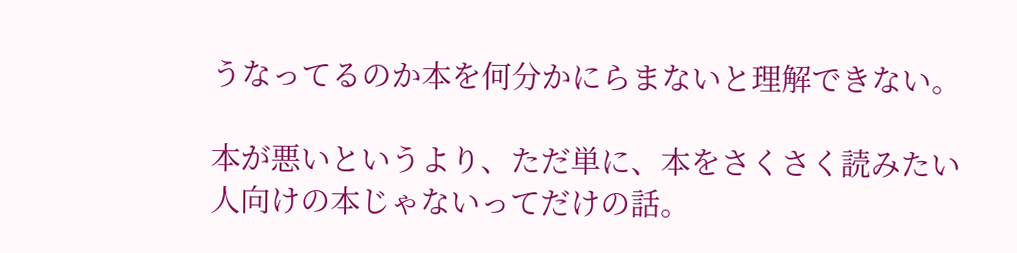うなってるのか本を何分かにらまないと理解できない。

本が悪いというより、ただ単に、本をさくさく読みたい人向けの本じゃないってだけの話。